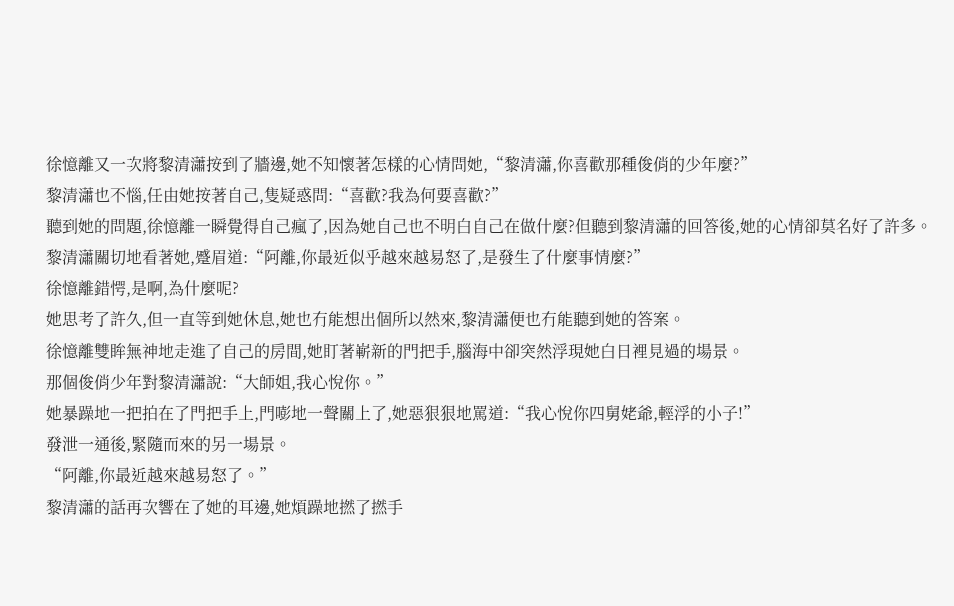徐憶離又一次將黎清瀟按到了牆邊,她不知懷著怎樣的心情問她,“黎清瀟,你喜歡那種俊俏的少年麼?”
黎清瀟也不惱,任由她按著自己,隻疑惑問:“喜歡?我為何要喜歡?”
聽到她的問題,徐憶離一瞬覺得自己瘋了,因為她自己也不明白自己在做什麼?但聽到黎清瀟的回答後,她的心情卻莫名好了許多。
黎清瀟關切地看著她,蹙眉道:“阿離,你最近似乎越來越易怒了,是發生了什麼事情麼?”
徐憶離錯愕,是啊,為什麼呢?
她思考了許久,但一直等到她休息,她也冇能想出個所以然來,黎清瀟便也冇能聽到她的答案。
徐憶離雙眸無神地走進了自己的房間,她盯著嶄新的門把手,腦海中卻突然浮現她白日裡見過的場景。
那個俊俏少年對黎清瀟說:“大師姐,我心悅你。”
她暴躁地一把拍在了門把手上,門嘭地一聲關上了,她惡狠狠地罵道:“我心悅你四舅姥爺,輕浮的小子!”
發泄一通後,緊隨而來的另一場景。
“阿離,你最近越來越易怒了。”
黎清瀟的話再次響在了她的耳邊,她煩躁地撚了撚手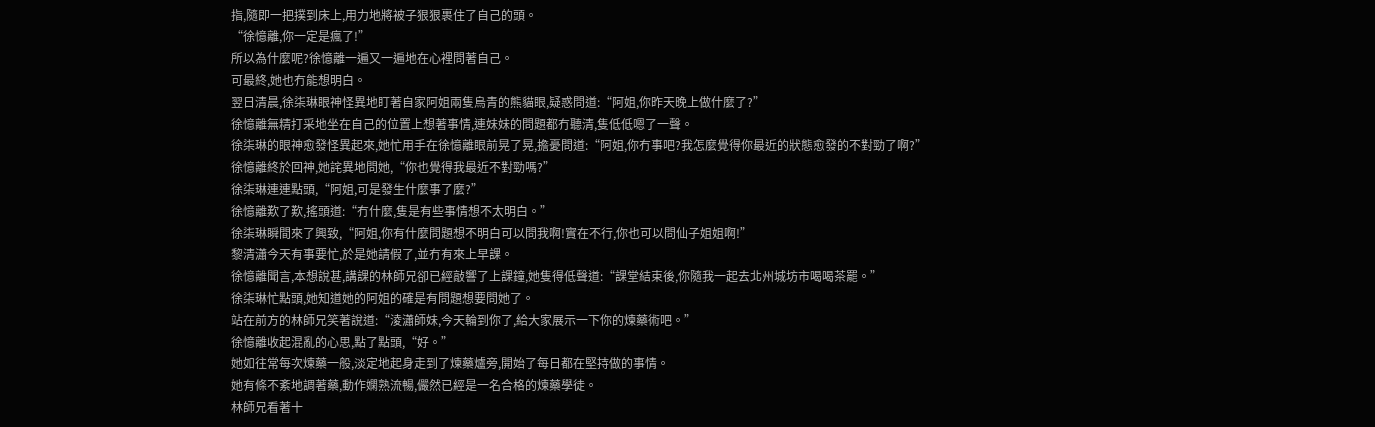指,隨即一把撲到床上,用力地將被子狠狠裹住了自己的頭。
“徐憶離,你一定是瘋了!”
所以為什麼呢?徐憶離一遍又一遍地在心裡問著自己。
可最終,她也冇能想明白。
翌日清晨,徐柒琳眼神怪異地盯著自家阿姐兩隻烏青的熊貓眼,疑惑問道:“阿姐,你昨天晚上做什麼了?”
徐憶離無精打采地坐在自己的位置上想著事情,連妹妹的問題都冇聽清,隻低低嗯了一聲。
徐柒琳的眼神愈發怪異起來,她忙用手在徐憶離眼前晃了晃,擔憂問道:“阿姐,你冇事吧?我怎麼覺得你最近的狀態愈發的不對勁了啊?”
徐憶離終於回神,她詫異地問她,“你也覺得我最近不對勁嗎?”
徐柒琳連連點頭,“阿姐,可是發生什麼事了麼?”
徐憶離歎了歎,搖頭道:“冇什麼,隻是有些事情想不太明白。”
徐柒琳瞬間來了興致,“阿姐,你有什麼問題想不明白可以問我啊!實在不行,你也可以問仙子姐姐啊!”
黎清瀟今天有事要忙,於是她請假了,並冇有來上早課。
徐憶離聞言,本想說甚,講課的林師兄卻已經敲響了上課鐘,她隻得低聲道:“課堂結束後,你隨我一起去北州城坊市喝喝茶罷。”
徐柒琳忙點頭,她知道她的阿姐的確是有問題想要問她了。
站在前方的林師兄笑著說道:“淩瀟師妹,今天輪到你了,給大家展示一下你的煉藥術吧。”
徐憶離收起混亂的心思,點了點頭,“好。”
她如往常每次煉藥一般,淡定地起身走到了煉藥爐旁,開始了每日都在堅持做的事情。
她有條不紊地調著藥,動作嫻熟流暢,儼然已經是一名合格的煉藥學徒。
林師兄看著十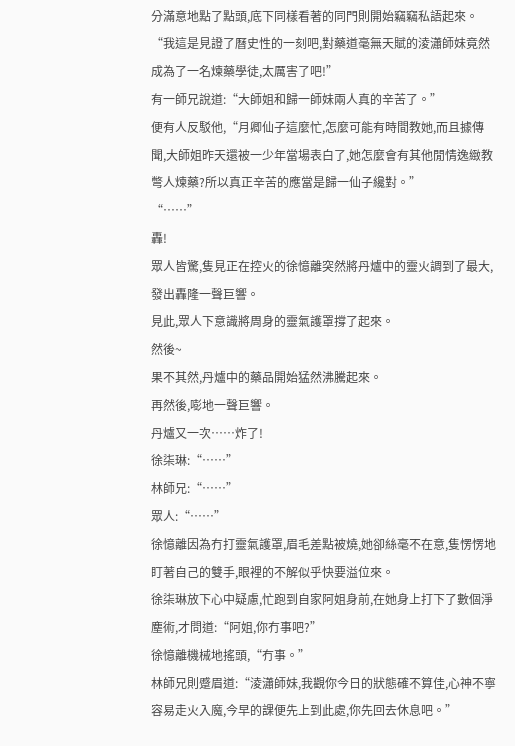分滿意地點了點頭,底下同樣看著的同門則開始竊竊私語起來。
“我這是見證了曆史性的一刻吧,對藥道毫無天賦的淩瀟師妹竟然成為了一名煉藥學徒,太厲害了吧!”
有一師兄說道:“大師姐和歸一師妹兩人真的辛苦了。”
便有人反駁他,“月卿仙子這麼忙,怎麼可能有時間教她,而且據傳聞,大師姐昨天還被一少年當場表白了,她怎麼會有其他閒情逸緻教彆人煉藥?所以真正辛苦的應當是歸一仙子纔對。”
“……”
轟!
眾人皆驚,隻見正在控火的徐憶離突然將丹爐中的靈火調到了最大,發出轟隆一聲巨響。
見此,眾人下意識將周身的靈氣護罩撐了起來。
然後~
果不其然,丹爐中的藥品開始猛然沸騰起來。
再然後,嘭地一聲巨響。
丹爐又一次……炸了!
徐柒琳:“……”
林師兄:“……”
眾人:“……”
徐憶離因為冇打靈氣護罩,眉毛差點被燒,她卻絲毫不在意,隻愣愣地盯著自己的雙手,眼裡的不解似乎快要溢位來。
徐柒琳放下心中疑慮,忙跑到自家阿姐身前,在她身上打下了數個淨塵術,才問道:“阿姐,你冇事吧?”
徐憶離機械地搖頭,“冇事。”
林師兄則蹙眉道:“淩瀟師妹,我觀你今日的狀態確不算佳,心神不寧容易走火入魔,今早的課便先上到此處,你先回去休息吧。”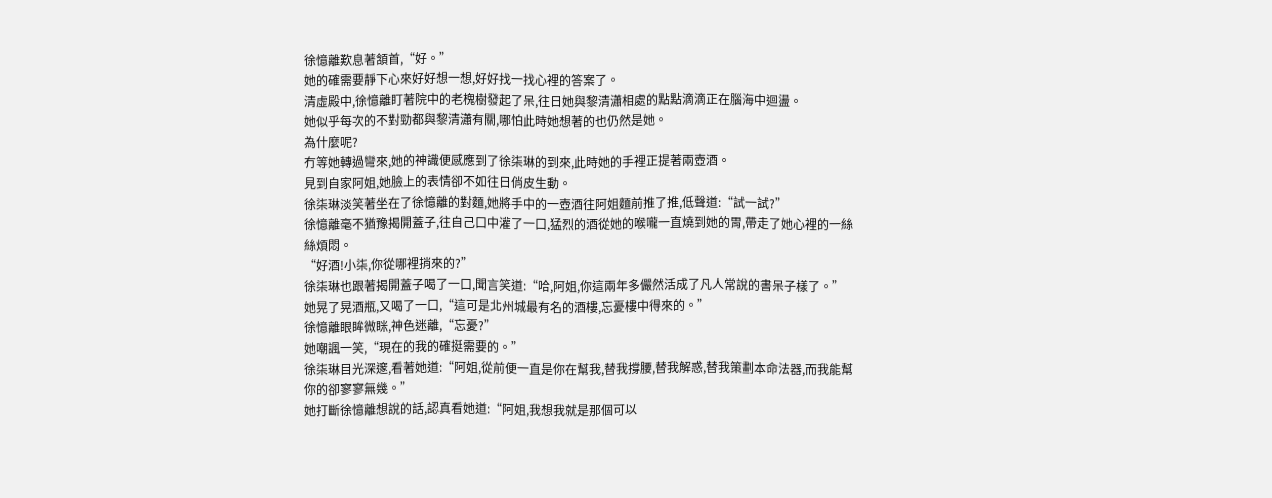徐憶離歎息著頷首,“好。”
她的確需要靜下心來好好想一想,好好找一找心裡的答案了。
清虛殿中,徐憶離盯著院中的老槐樹發起了呆,往日她與黎清瀟相處的點點滴滴正在腦海中迴盪。
她似乎每次的不對勁都與黎清瀟有關,哪怕此時她想著的也仍然是她。
為什麼呢?
冇等她轉過彎來,她的神識便感應到了徐柒琳的到來,此時她的手裡正提著兩壺酒。
見到自家阿姐,她臉上的表情卻不如往日俏皮生動。
徐柒琳淡笑著坐在了徐憶離的對麵,她將手中的一壺酒往阿姐麵前推了推,低聲道:“試一試?”
徐憶離毫不猶豫揭開蓋子,往自己口中灌了一口,猛烈的酒從她的喉嚨一直燒到她的胃,帶走了她心裡的一絲絲煩悶。
“好酒!小柒,你從哪裡捎來的?”
徐柒琳也跟著揭開蓋子喝了一口,聞言笑道:“哈,阿姐,你這兩年多儼然活成了凡人常說的書呆子樣了。”
她晃了晃酒瓶,又喝了一口,“這可是北州城最有名的酒樓,忘憂樓中得來的。”
徐憶離眼眸微眯,神色迷離,“忘憂?”
她嘲諷一笑,“現在的我的確挺需要的。”
徐柒琳目光深邃,看著她道:“阿姐,從前便一直是你在幫我,替我撐腰,替我解惑,替我策劃本命法器,而我能幫你的卻寥寥無幾。”
她打斷徐憶離想說的話,認真看她道:“阿姐,我想我就是那個可以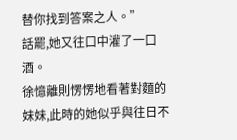替你找到答案之人。”
話罷,她又往口中灌了一口酒。
徐憶離則愣愣地看著對麵的妹妹,此時的她似乎與往日不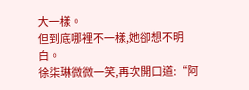大一樣。
但到底哪裡不一樣,她卻想不明白。
徐柒琳微微一笑,再次開口道:“阿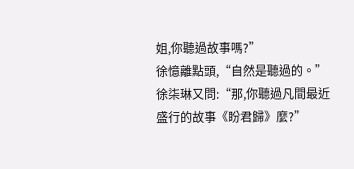姐,你聽過故事嗎?”
徐憶離點頭,“自然是聽過的。”
徐柒琳又問:“那,你聽過凡間最近盛行的故事《盼君歸》麼?”